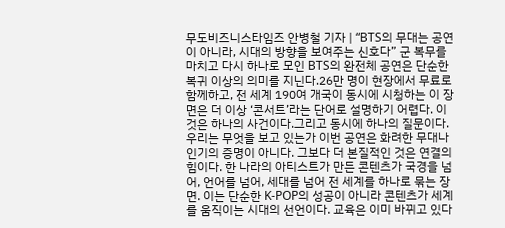무도비즈니스타임즈 안병철 기자 | “BTS의 무대는 공연이 아니라, 시대의 방향을 보여주는 신호다” 군 복무를 마치고 다시 하나로 모인 BTS의 완전체 공연은 단순한 복귀 이상의 의미를 지닌다.26만 명이 현장에서 무료로 함께하고, 전 세계 190여 개국이 동시에 시청하는 이 장면은 더 이상 ‘콘서트’라는 단어로 설명하기 어렵다. 이것은 하나의 사건이다.그리고 동시에 하나의 질문이다. 우리는 무엇을 보고 있는가 이번 공연은 화려한 무대나 인기의 증명이 아니다. 그보다 더 본질적인 것은 연결의 힘이다. 한 나라의 아티스트가 만든 콘텐츠가 국경을 넘어, 언어를 넘어, 세대를 넘어 전 세계를 하나로 묶는 장면. 이는 단순한 K-POP의 성공이 아니라 콘텐츠가 세계를 움직이는 시대의 선언이다. 교육은 이미 바뀌고 있다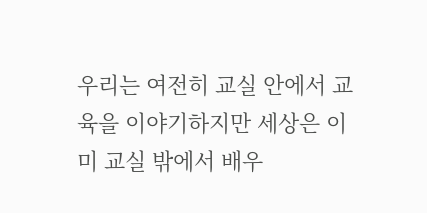우리는 여전히 교실 안에서 교육을 이야기하지만 세상은 이미 교실 밖에서 배우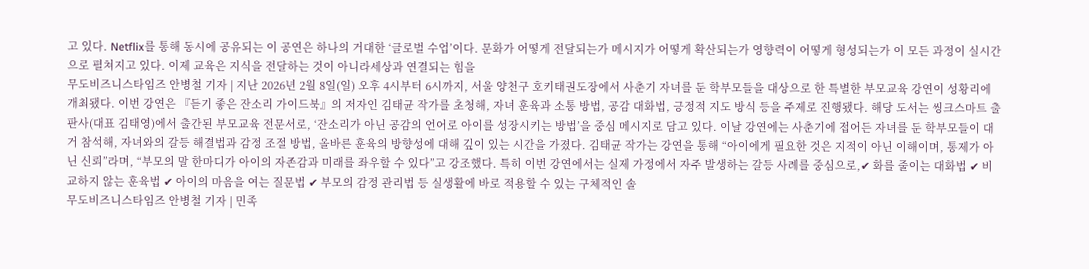고 있다. Netflix를 통해 동시에 공유되는 이 공연은 하나의 거대한 ‘글로벌 수업’이다. 문화가 어떻게 전달되는가 메시지가 어떻게 확산되는가 영향력이 어떻게 형성되는가 이 모든 과정이 실시간으로 펼쳐지고 있다. 이제 교육은 지식을 전달하는 것이 아니라세상과 연결되는 힘을
무도비즈니스타임즈 안병철 기자 | 지난 2026년 2월 8일(일) 오후 4시부터 6시까지, 서울 양천구 호키태권도장에서 사춘기 자녀를 둔 학부모들을 대상으로 한 특별한 부모교육 강연이 성황리에 개최됐다. 이번 강연은 『듣기 좋은 잔소리 가이드북』의 저자인 김태균 작가를 초청해, 자녀 훈육과 소통 방법, 공감 대화법, 긍정적 지도 방식 등을 주제로 진행됐다. 해당 도서는 씽크스마트 출판사(대표 김태영)에서 출간된 부모교육 전문서로, ‘잔소리가 아닌 공감의 언어로 아이를 성장시키는 방법’을 중심 메시지로 담고 있다. 이날 강연에는 사춘기에 접어든 자녀를 둔 학부모들이 대거 참석해, 자녀와의 갈등 해결법과 감정 조절 방법, 올바른 훈육의 방향성에 대해 깊이 있는 시간을 가졌다. 김태균 작가는 강연을 통해 “아이에게 필요한 것은 지적이 아닌 이해이며, 통제가 아닌 신뢰”라며, “부모의 말 한마디가 아이의 자존감과 미래를 좌우할 수 있다”고 강조했다. 특히 이번 강연에서는 실제 가정에서 자주 발생하는 갈등 사례를 중심으로,✔ 화를 줄이는 대화법 ✔ 비교하지 않는 훈육법 ✔ 아이의 마음을 여는 질문법 ✔ 부모의 감정 관리법 등 실생활에 바로 적용할 수 있는 구체적인 솔
무도비즈니스타임즈 안병철 기자 | 민족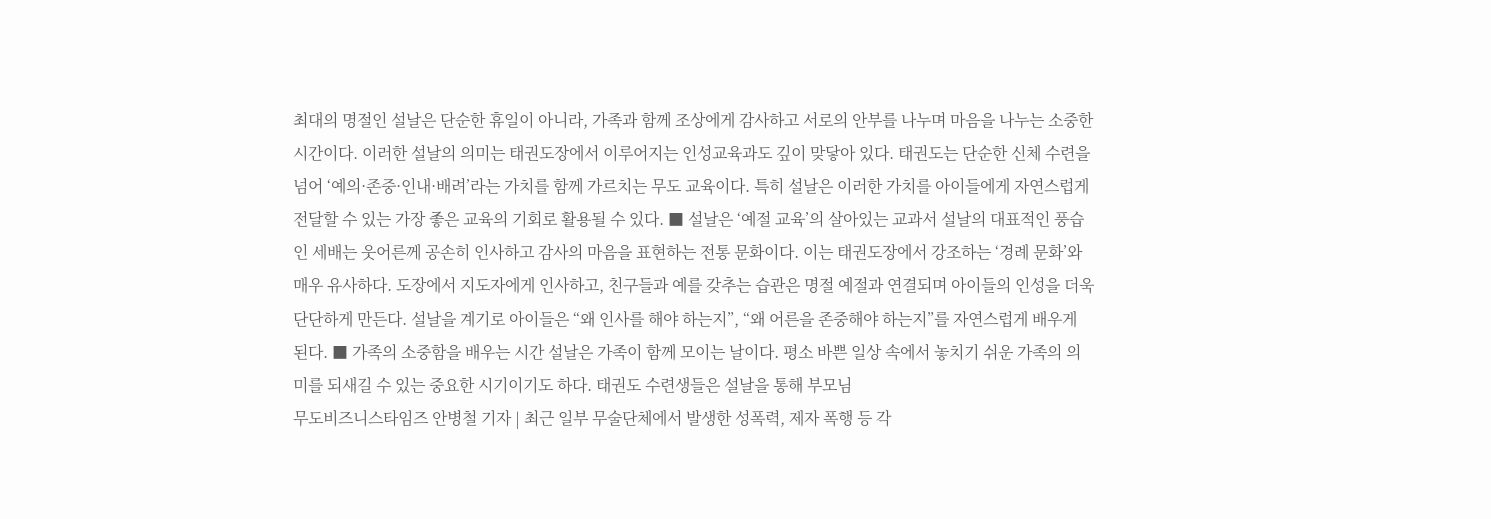최대의 명절인 설날은 단순한 휴일이 아니라, 가족과 함께 조상에게 감사하고 서로의 안부를 나누며 마음을 나누는 소중한 시간이다. 이러한 설날의 의미는 태권도장에서 이루어지는 인성교육과도 깊이 맞닿아 있다. 태권도는 단순한 신체 수련을 넘어 ‘예의·존중·인내·배려’라는 가치를 함께 가르치는 무도 교육이다. 특히 설날은 이러한 가치를 아이들에게 자연스럽게 전달할 수 있는 가장 좋은 교육의 기회로 활용될 수 있다. ■ 설날은 ‘예절 교육’의 살아있는 교과서 설날의 대표적인 풍습인 세배는 웃어른께 공손히 인사하고 감사의 마음을 표현하는 전통 문화이다. 이는 태권도장에서 강조하는 ‘경례 문화’와 매우 유사하다. 도장에서 지도자에게 인사하고, 친구들과 예를 갖추는 습관은 명절 예절과 연결되며 아이들의 인성을 더욱 단단하게 만든다. 설날을 계기로 아이들은 “왜 인사를 해야 하는지”, “왜 어른을 존중해야 하는지”를 자연스럽게 배우게 된다. ■ 가족의 소중함을 배우는 시간 설날은 가족이 함께 모이는 날이다. 평소 바쁜 일상 속에서 놓치기 쉬운 가족의 의미를 되새길 수 있는 중요한 시기이기도 하다. 태권도 수련생들은 설날을 통해 부모님
무도비즈니스타임즈 안병철 기자 | 최근 일부 무술단체에서 발생한 성폭력, 제자 폭행 등 각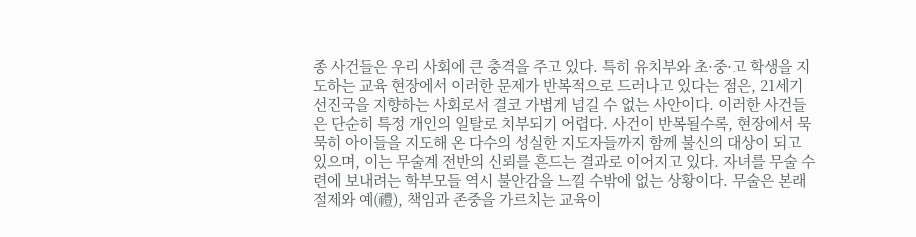종 사건들은 우리 사회에 큰 충격을 주고 있다. 특히 유치부와 초·중·고 학생을 지도하는 교육 현장에서 이러한 문제가 반복적으로 드러나고 있다는 점은, 21세기 선진국을 지향하는 사회로서 결코 가볍게 넘길 수 없는 사안이다. 이러한 사건들은 단순히 특정 개인의 일탈로 치부되기 어렵다. 사건이 반복될수록, 현장에서 묵묵히 아이들을 지도해 온 다수의 성실한 지도자들까지 함께 불신의 대상이 되고 있으며, 이는 무술계 전반의 신뢰를 흔드는 결과로 이어지고 있다. 자녀를 무술 수련에 보내려는 학부모들 역시 불안감을 느낄 수밖에 없는 상황이다. 무술은 본래 절제와 예(禮), 책임과 존중을 가르치는 교육이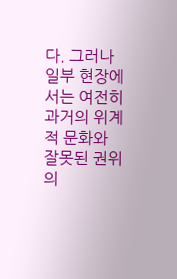다. 그러나 일부 현장에서는 여전히 과거의 위계적 문화와 잘못된 권위의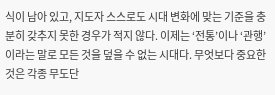식이 남아 있고, 지도자 스스로도 시대 변화에 맞는 기준을 충분히 갖추지 못한 경우가 적지 않다. 이제는 ‘전통’이나 ‘관행’이라는 말로 모든 것을 덮을 수 없는 시대다. 무엇보다 중요한 것은 각종 무도단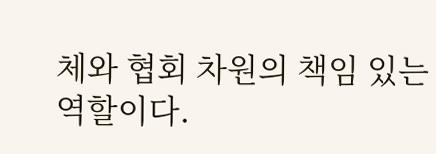체와 협회 차원의 책임 있는 역할이다.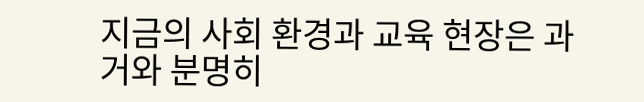지금의 사회 환경과 교육 현장은 과거와 분명히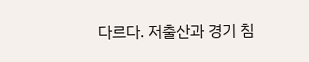다르다. 저출산과 경기 침